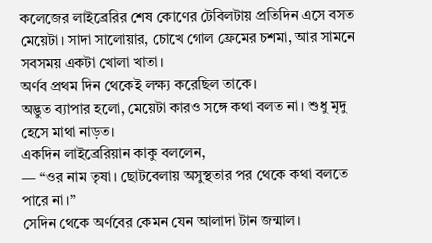কলেজের লাইব্রেরির শেষ কোণের টেবিলটায় প্রতিদিন এসে বসত মেয়েটা। সাদা সালোয়ার, চোখে গোল ফ্রেমের চশমা, আর সামনে সবসময় একটা খোলা খাতা।
অর্ণব প্রথম দিন থেকেই লক্ষ্য করেছিল তাকে।
অদ্ভুত ব্যাপার হলো, মেয়েটা কারও সঙ্গে কথা বলত না। শুধু মৃদু হেসে মাথা নাড়ত।
একদিন লাইব্রেরিয়ান কাকু বললেন,
— “ওর নাম তৃষা। ছোটবেলায় অসুস্থতার পর থেকে কথা বলতে পারে না।”
সেদিন থেকে অর্ণবের কেমন যেন আলাদা টান জন্মাল।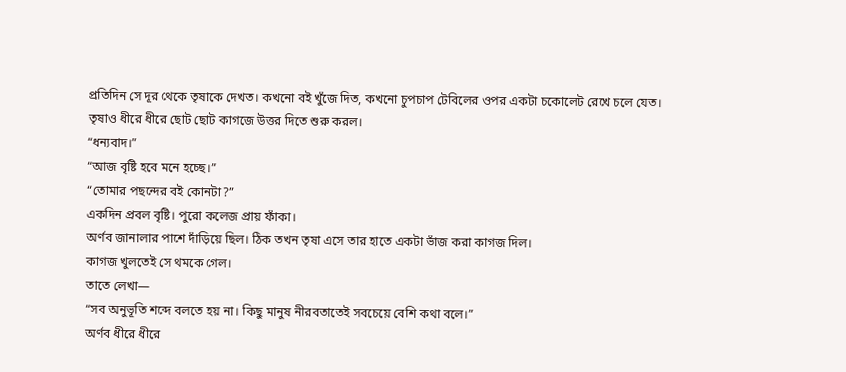প্রতিদিন সে দূর থেকে তৃষাকে দেখত। কখনো বই খুঁজে দিত, কখনো চুপচাপ টেবিলের ওপর একটা চকোলেট রেখে চলে যেত।
তৃষাও ধীরে ধীরে ছোট ছোট কাগজে উত্তর দিতে শুরু করল।
“ধন্যবাদ।”
“আজ বৃষ্টি হবে মনে হচ্ছে।”
“তোমার পছন্দের বই কোনটা?”
একদিন প্রবল বৃষ্টি। পুরো কলেজ প্রায় ফাঁকা।
অর্ণব জানালার পাশে দাঁড়িয়ে ছিল। ঠিক তখন তৃষা এসে তার হাতে একটা ভাঁজ করা কাগজ দিল।
কাগজ খুলতেই সে থমকে গেল।
তাতে লেখা—
“সব অনুভূতি শব্দে বলতে হয় না। কিছু মানুষ নীরবতাতেই সবচেয়ে বেশি কথা বলে।”
অর্ণব ধীরে ধীরে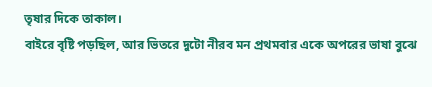তৃষার দিকে তাকাল।
বাইরে বৃষ্টি পড়ছিল, আর ভিতরে দুটো নীরব মন প্রথমবার একে অপরের ভাষা বুঝে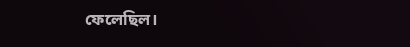ফেলেছিল।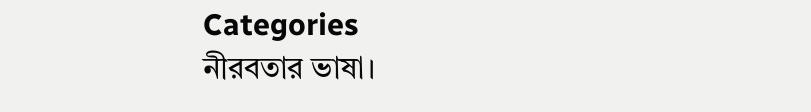Categories
নীরবতার ভাষা।